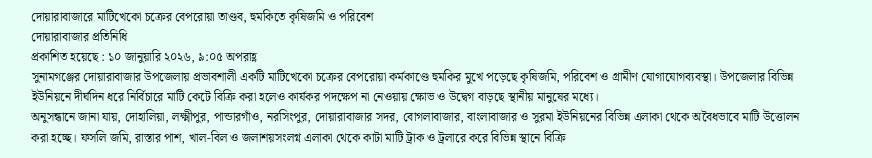দোয়ারাবাজারে মাটিখেকো চক্রের বেপরোয়া তাণ্ডব, হুমকিতে কৃষিজমি ও পরিবেশ
দোয়ারাবাজার প্রতিনিধি
প্রকাশিত হয়েছে : ১০ জানুয়ারি ২০২৬, ৯:০৫ অপরাহ্ণ
সুনামগঞ্জের দোয়ারাবাজার উপজেলায় প্রভাবশালী একটি মাটিখেকো চক্রের বেপরোয়া কর্মকাণ্ডে হুমকির মুখে পড়েছে কৃষিজমি, পরিবেশ ও গ্রামীণ যোগাযোগব্যবস্থা। উপজেলার বিভিন্ন ইউনিয়নে দীর্ঘদিন ধরে নির্বিচারে মাটি কেটে বিক্রি করা হলেও কার্যকর পদক্ষেপ না নেওয়ায় ক্ষোভ ও উদ্বেগ বাড়ছে স্থানীয় মানুষের মধ্যে।
অনুসন্ধানে জানা যায়, দোহালিয়া, লক্ষ্মীপুর, পান্ডারগাঁও, নরসিংপুর, দোয়ারাবাজার সদর, বোগলাবাজার, বাংলাবাজার ও সুরমা ইউনিয়নের বিভিন্ন এলাকা থেকে অবৈধভাবে মাটি উত্তোলন করা হচ্ছে। ফসলি জমি, রাস্তার পাশ, খাল-বিল ও জলাশয়সংলগ্ন এলাকা থেকে কাটা মাটি ট্রাক ও ট্রলারে করে বিভিন্ন স্থানে বিক্রি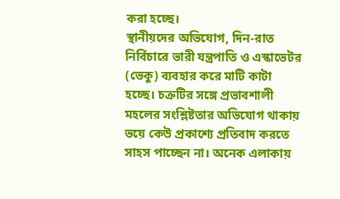করা হচ্ছে।
স্থানীয়দের অভিযোগ, দিন-রাত নির্বিচারে ভারী যন্ত্রপাতি ও এস্কাভেটর (ভেকু) ব্যবহার করে মাটি কাটা হচ্ছে। চক্রটির সঙ্গে প্রভাবশালী মহলের সংশ্লিষ্টতার অভিযোগ থাকায় ভয়ে কেউ প্রকাশ্যে প্রতিবাদ করতে সাহস পাচ্ছেন না। অনেক এলাকায়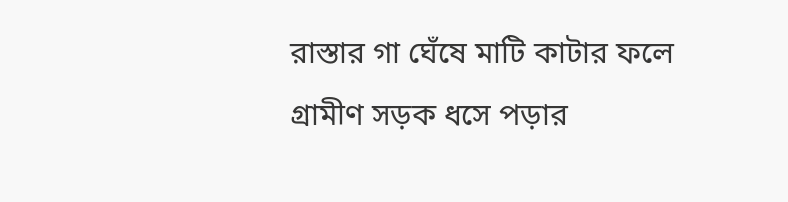রাস্তার গা ঘেঁষে মাটি কাটার ফলে গ্রামীণ সড়ক ধসে পড়ার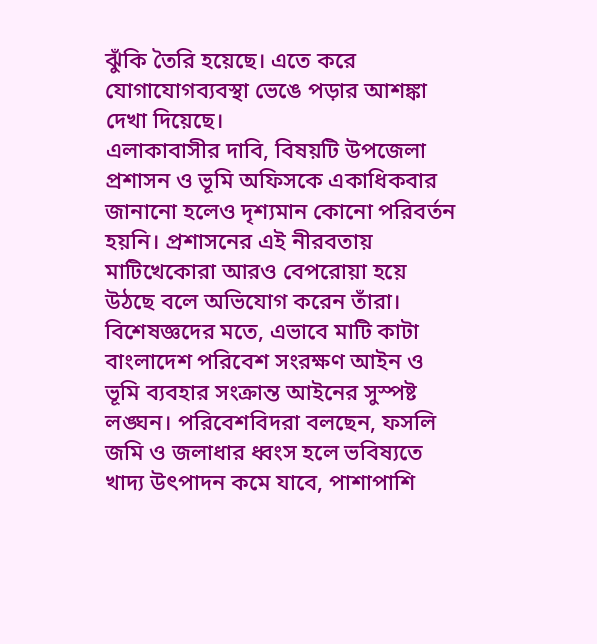ঝুঁকি তৈরি হয়েছে। এতে করে যোগাযোগব্যবস্থা ভেঙে পড়ার আশঙ্কা দেখা দিয়েছে।
এলাকাবাসীর দাবি, বিষয়টি উপজেলা প্রশাসন ও ভূমি অফিসকে একাধিকবার জানানো হলেও দৃশ্যমান কোনো পরিবর্তন হয়নি। প্রশাসনের এই নীরবতায় মাটিখেকোরা আরও বেপরোয়া হয়ে উঠছে বলে অভিযোগ করেন তাঁরা।
বিশেষজ্ঞদের মতে, এভাবে মাটি কাটা বাংলাদেশ পরিবেশ সংরক্ষণ আইন ও ভূমি ব্যবহার সংক্রান্ত আইনের সুস্পষ্ট লঙ্ঘন। পরিবেশবিদরা বলছেন, ফসলি জমি ও জলাধার ধ্বংস হলে ভবিষ্যতে খাদ্য উৎপাদন কমে যাবে, পাশাপাশি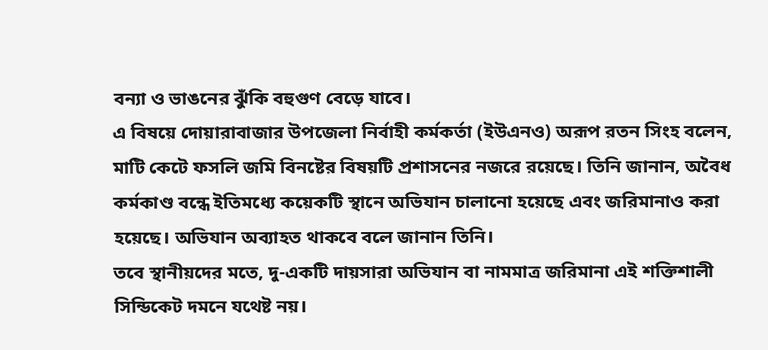বন্যা ও ভাঙনের ঝুঁকি বহুগুণ বেড়ে যাবে।
এ বিষয়ে দোয়ারাবাজার উপজেলা নির্বাহী কর্মকর্তা (ইউএনও) অরূপ রতন সিংহ বলেন, মাটি কেটে ফসলি জমি বিনষ্টের বিষয়টি প্রশাসনের নজরে রয়েছে। তিনি জানান, অবৈধ কর্মকাণ্ড বন্ধে ইতিমধ্যে কয়েকটি স্থানে অভিযান চালানো হয়েছে এবং জরিমানাও করা হয়েছে। অভিযান অব্যাহত থাকবে বলে জানান তিনি।
তবে স্থানীয়দের মতে, দু-একটি দায়সারা অভিযান বা নামমাত্র জরিমানা এই শক্তিশালী সিন্ডিকেট দমনে যথেষ্ট নয়।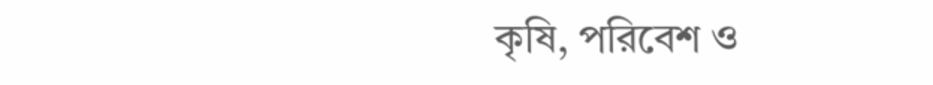কৃষি, পরিবেশ ও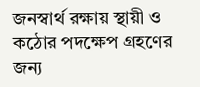জনস্বার্থ রক্ষায় স্থায়ী ও কঠোর পদক্ষেপ গ্রহণের জন্য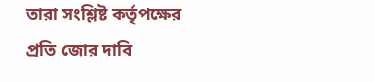তারা সংশ্লিষ্ট কর্তৃপক্ষের প্রতি জোর দাবি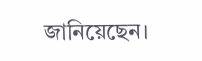জানিয়েছেন।